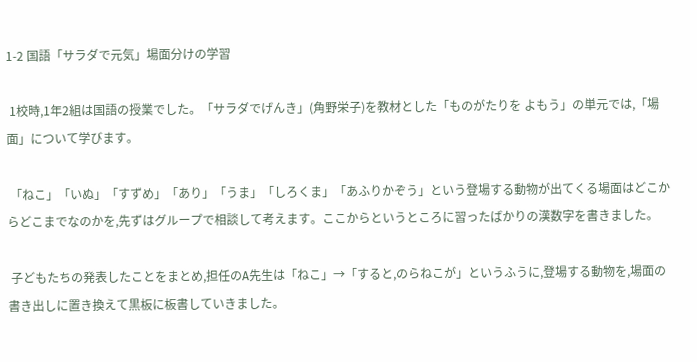1-2 国語「サラダで元気」場面分けの学習

 1校時,1年2組は国語の授業でした。「サラダでげんき」(角野栄子)を教材とした「ものがたりを よもう」の単元では,「場面」について学びます。

 「ねこ」「いぬ」「すずめ」「あり」「うま」「しろくま」「あふりかぞう」という登場する動物が出てくる場面はどこからどこまでなのかを,先ずはグループで相談して考えます。ここからというところに習ったばかりの漢数字を書きました。

 子どもたちの発表したことをまとめ,担任のA先生は「ねこ」→「すると,のらねこが」というふうに,登場する動物を,場面の書き出しに置き換えて黒板に板書していきました。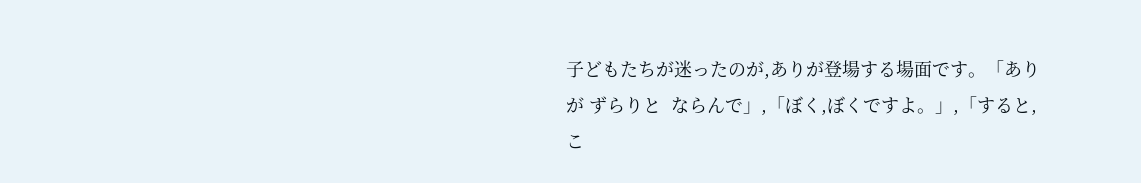子どもたちが迷ったのが,ありが登場する場面です。「ありが ずらりと  ならんで」,「ぼく,ぼくですよ。」,「すると,こ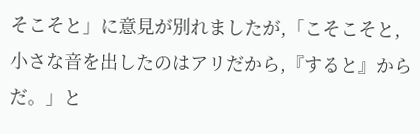そこそと」に意見が別れましたが,「こそこそと,小さな音を出したのはアリだから,『すると』からだ。」と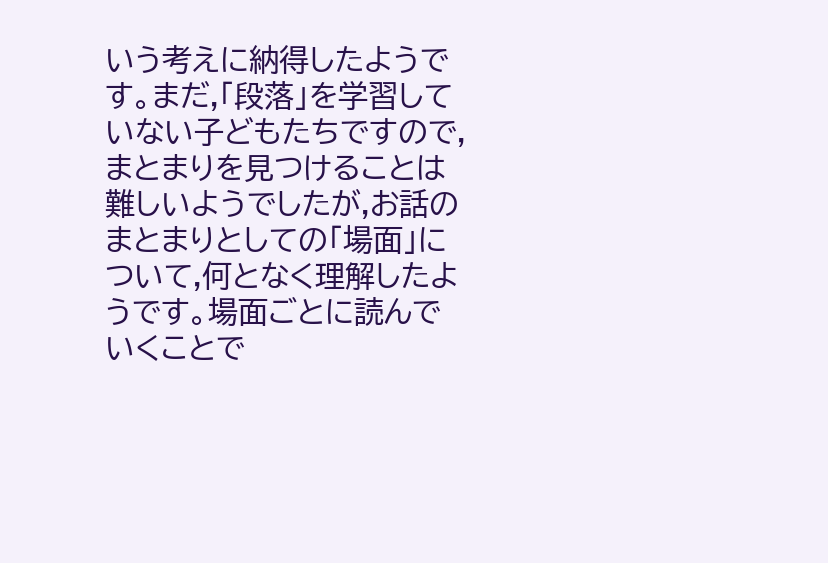いう考えに納得したようです。まだ,「段落」を学習していない子どもたちですので,まとまりを見つけることは難しいようでしたが,お話のまとまりとしての「場面」について,何となく理解したようです。場面ごとに読んでいくことで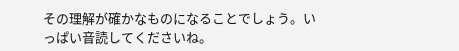その理解が確かなものになることでしょう。いっぱい音読してくださいね。